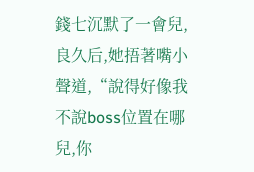錢七沉默了一會兒,良久后,她捂著嘴小聲道,“說得好像我不說boss位置在哪兒,你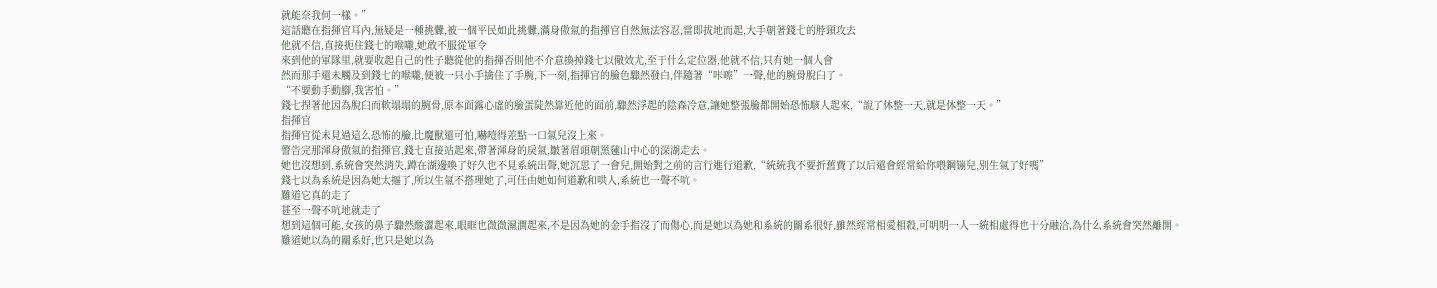就能奈我何一樣。”
這話聽在指揮官耳內,無疑是一種挑釁,被一個平民如此挑釁,滿身傲氣的指揮官自然無法容忍,當即拔地而起,大手朝著錢七的脖頸攻去
他就不信,直接扼住錢七的喉嚨,她敢不服從軍令
來到他的軍隊里,就要收起自己的性子聽從他的指揮否則他不介意換掉錢七以儆效尤,至于什么定位器,他就不信,只有她一個人會
然而那手還未觸及到錢七的喉嚨,便被一只小手擒住了手腕,下一刻,指揮官的臉色驟然發白,伴隨著“咔嚓”一聲,他的腕骨脫臼了。
“不要動手動腳,我害怕。”
錢七捏著他因為脫臼而軟塌塌的腕骨,原本面露心虛的臉蛋陡然靠近他的面前,驟然浮起的陰森冷意,讓她整張臉都開始恐怖駭人起來,“說了休整一天,就是休整一天。”
指揮官
指揮官從未見過這么恐怖的臉,比魔獸還可怕,嚇噎得差點一口氣兒沒上來。
警告完那渾身傲氣的指揮官,錢七直接站起來,帶著渾身的戾氣,皺著眉頭朝黑蓮山中心的深湖走去。
她也沒想到,系統會突然消失,蹲在湖邊喚了好久也不見系統出聲,她沉思了一會兒,開始對之前的言行進行道歉,“統統我不要折舊費了以后還會經常給你喂鋼镚兒,別生氣了好嗎”
錢七以為系統是因為她太摳了,所以生氣不搭理她了,可任由她如何道歉和哄人,系統也一聲不吭。
難道它真的走了
甚至一聲不吭地就走了
想到這個可能,女孩的鼻子驟然酸澀起來,眼眶也微微濕潤起來,不是因為她的金手指沒了而傷心,而是她以為她和系統的關系很好,雖然經常相愛相殺,可明明一人一統相處得也十分融洽,為什么系統會突然離開。
難道她以為的關系好,也只是她以為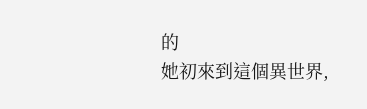的
她初來到這個異世界,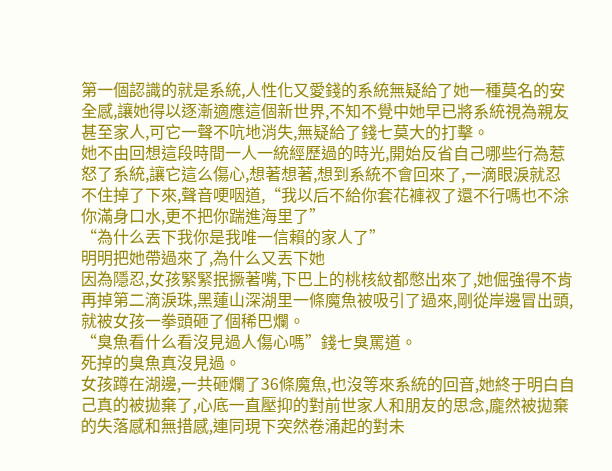第一個認識的就是系統,人性化又愛錢的系統無疑給了她一種莫名的安全感,讓她得以逐漸適應這個新世界,不知不覺中她早已將系統視為親友甚至家人,可它一聲不吭地消失,無疑給了錢七莫大的打擊。
她不由回想這段時間一人一統經歷過的時光,開始反省自己哪些行為惹怒了系統,讓它這么傷心,想著想著,想到系統不會回來了,一滴眼淚就忍不住掉了下來,聲音哽咽道,“我以后不給你套花褲衩了還不行嗎也不涂你滿身口水,更不把你踹進海里了”
“為什么丟下我你是我唯一信賴的家人了”
明明把她帶過來了,為什么又丟下她
因為隱忍,女孩緊緊抿撅著嘴,下巴上的桃核紋都憋出來了,她倔強得不肯再掉第二滴淚珠,黑蓮山深湖里一條魔魚被吸引了過來,剛從岸邊冒出頭,就被女孩一拳頭砸了個稀巴爛。
“臭魚看什么看沒見過人傷心嗎”錢七臭罵道。
死掉的臭魚真沒見過。
女孩蹲在湖邊,一共砸爛了36條魔魚,也沒等來系統的回音,她終于明白自己真的被拋棄了,心底一直壓抑的對前世家人和朋友的思念,龐然被拋棄的失落感和無措感,連同現下突然卷涌起的對未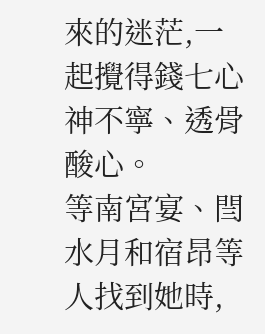來的迷茫,一起攪得錢七心神不寧、透骨酸心。
等南宮宴、閆水月和宿昂等人找到她時,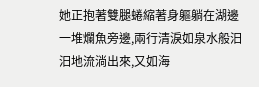她正抱著雙腿蜷縮著身軀躺在湖邊一堆爛魚旁邊,兩行清淚如泉水般汩汩地流淌出來,又如海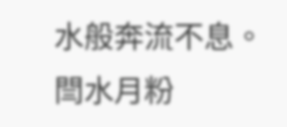水般奔流不息。
閆水月粉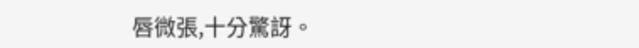唇微張,十分驚訝。